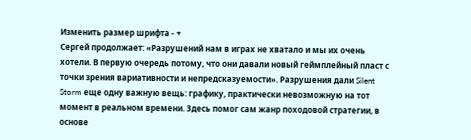Изменить размер шрифта - +
Сергей продолжает: «Разрушений нам в играх не хватало и мы их очень хотели. В первую очередь потому, что они давали новый геймплейный пласт с точки зрения вариативности и непредсказуемости». Разрушения дали Silent Storm еще одну важную вещь: графику, практически невозможную на тот момент в реальном времени. Здесь помог сам жанр походовой стратегии, в основе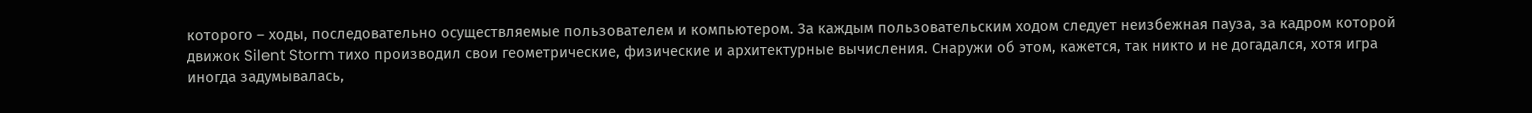которого – ходы, последовательно осуществляемые пользователем и компьютером. За каждым пользовательским ходом следует неизбежная пауза, за кадром которой движок Silent Storm тихо производил свои геометрические, физические и архитектурные вычисления. Снаружи об этом, кажется, так никто и не догадался, хотя игра иногда задумывалась,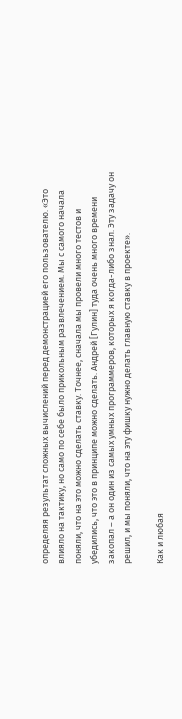определяя результат сложных вычислений перед демонстрацией его пользователю. «Это влияло на тактику, но само по себе было прикольным развлечением. Мы с самого начала поняли, что на это можно сделать ставку. Точнее, сначала мы провели много тестов и убедились, что это в принципе можно сделать. Андрей [Гулин] туда очень много времени закопал – а он один из самых умных программеров, которых я когда-либо знал. Эту задачу он решил, и мы поняли, что на эту фишку нужно делать главную ставку в проекте».

Как и любая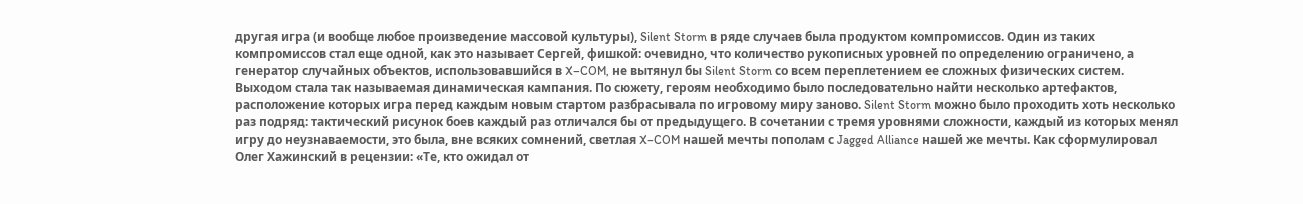другая игра (и вообще любое произведение массовой культуры), Silent Storm в ряде случаев была продуктом компромиссов. Один из таких компромиссов стал еще одной, как это называет Сергей, фишкой: очевидно, что количество рукописных уровней по определению ограничено, а генератор случайных объектов, использовавшийся в X–COM, не вытянул бы Silent Storm со всем переплетением ее сложных физических систем. Выходом стала так называемая динамическая кампания. По сюжету, героям необходимо было последовательно найти несколько артефактов, расположение которых игра перед каждым новым стартом разбрасывала по игровому миру заново. Silent Storm можно было проходить хоть несколько раз подряд: тактический рисунок боев каждый раз отличался бы от предыдущего. В сочетании с тремя уровнями сложности, каждый из которых менял игру до неузнаваемости, это была, вне всяких сомнений, светлая X–COM нашей мечты пополам с Jagged Alliance нашей же мечты. Как сформулировал Олег Хажинский в рецензии: «Те, кто ожидал от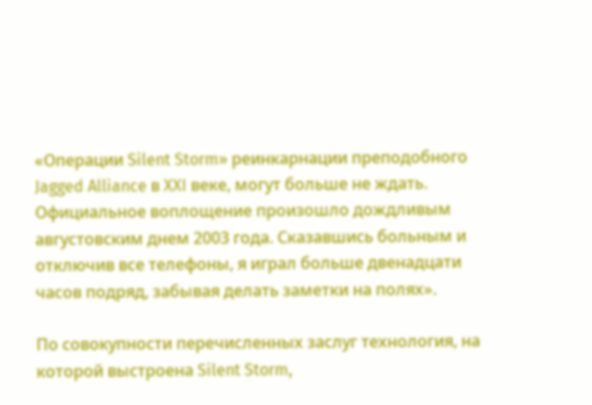«Операции Silent Storm» реинкарнации преподобного Jagged Alliance в XXI веке, могут больше не ждать. Официальное воплощение произошло дождливым августовским днем 2003 года. Сказавшись больным и отключив все телефоны, я играл больше двенадцати часов подряд, забывая делать заметки на полях».

По совокупности перечисленных заслуг технология, на которой выстроена Silent Storm,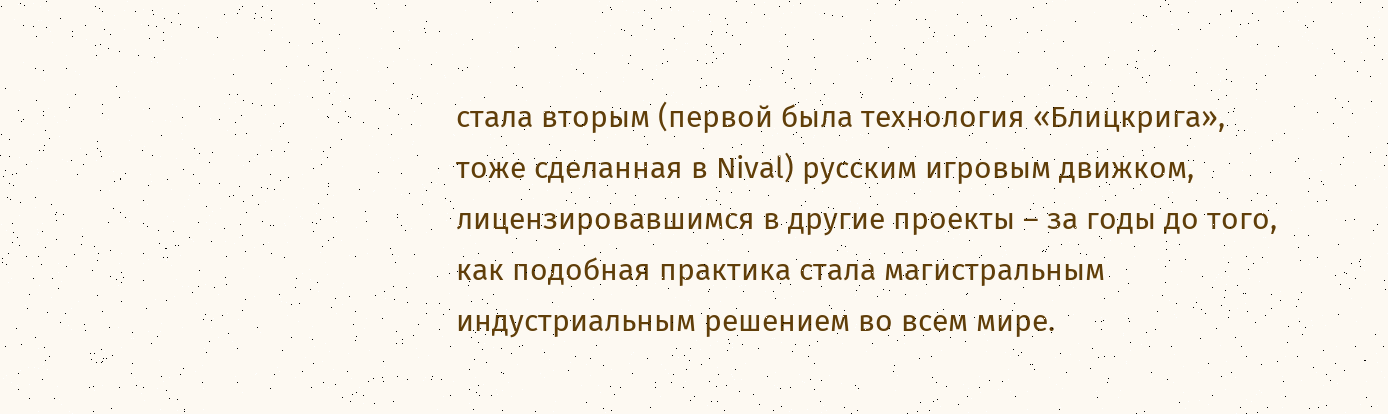стала вторым (первой была технология «Блицкрига», тоже сделанная в Nival) русским игровым движком, лицензировавшимся в другие проекты – за годы до того, как подобная практика стала магистральным индустриальным решением во всем мире.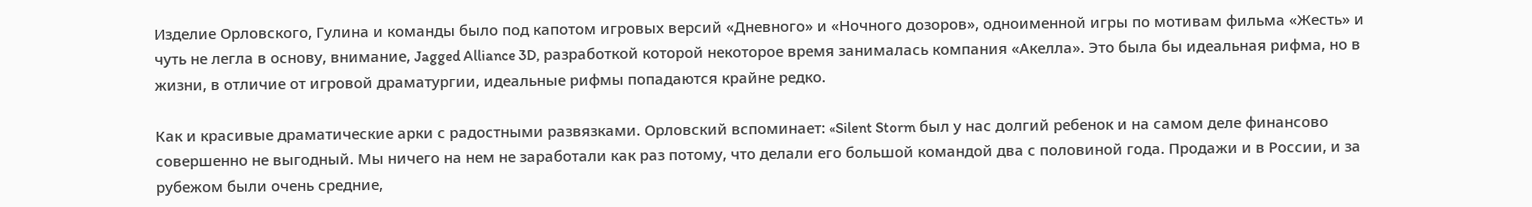Изделие Орловского, Гулина и команды было под капотом игровых версий «Дневного» и «Ночного дозоров», одноименной игры по мотивам фильма «Жесть» и чуть не легла в основу, внимание, Jagged Alliance 3D, разработкой которой некоторое время занималась компания «Акелла». Это была бы идеальная рифма, но в жизни, в отличие от игровой драматургии, идеальные рифмы попадаются крайне редко.

Как и красивые драматические арки с радостными развязками. Орловский вспоминает: «Silent Storm был у нас долгий ребенок и на самом деле финансово совершенно не выгодный. Мы ничего на нем не заработали как раз потому, что делали его большой командой два с половиной года. Продажи и в России, и за рубежом были очень средние,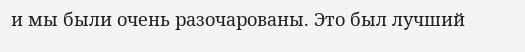и мы были очень разочарованы. Это был лучший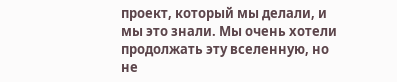проект, который мы делали, и мы это знали. Мы очень хотели продолжать эту вселенную, но не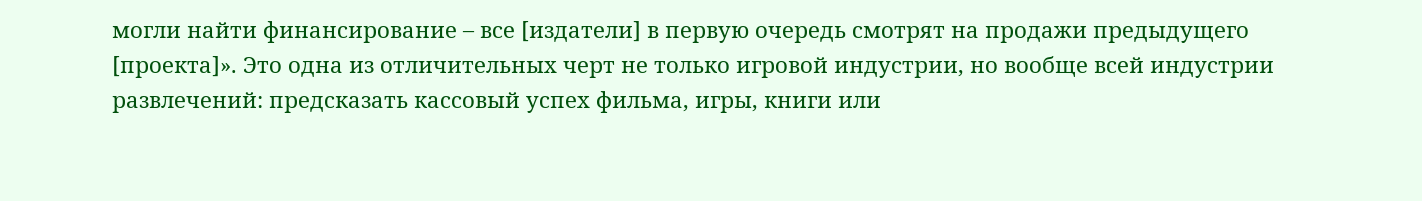могли найти финансирование – все [издатели] в первую очередь смотрят на продажи предыдущего [проекта]». Это одна из отличительных черт не только игровой индустрии, но вообще всей индустрии развлечений: предсказать кассовый успех фильма, игры, книги или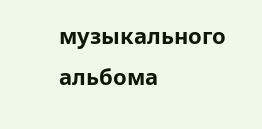музыкального альбома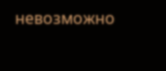невозможно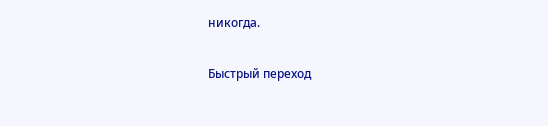никогда.

Быстрый переход